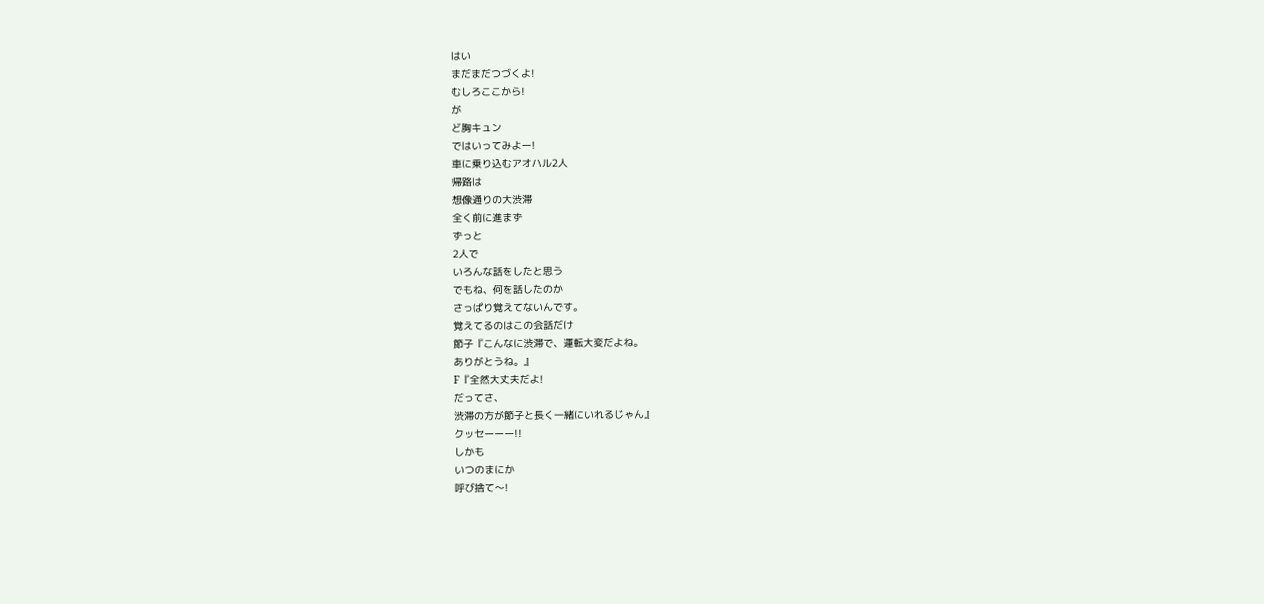はい
まだまだつづくよ!
むしろここから!
が
ど胸キュン
ではいってみよー!
車に乗り込むアオハル2人
帰路は
想像通りの大渋滞
全く前に進まず
ずっと
2人で
いろんな話をしたと思う
でもね、何を話したのか
さっぱり覚えてないんです。
覚えてるのはこの会話だけ
節子『こんなに渋滞で、運転大変だよね。
ありがとうね。』
F『全然大丈夫だよ!
だってさ、
渋滞の方が節子と長く一緒にいれるじゃん』
クッセーーー!!
しかも
いつのまにか
呼び捨て〜!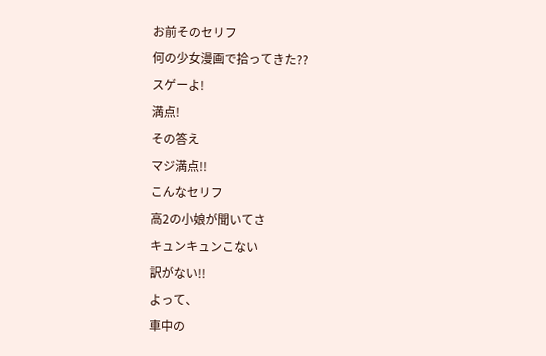お前そのセリフ
何の少女漫画で拾ってきた??
スゲーよ!
満点!
その答え
マジ満点!!
こんなセリフ
高2の小娘が聞いてさ
キュンキュンこない
訳がない!!
よって、
車中の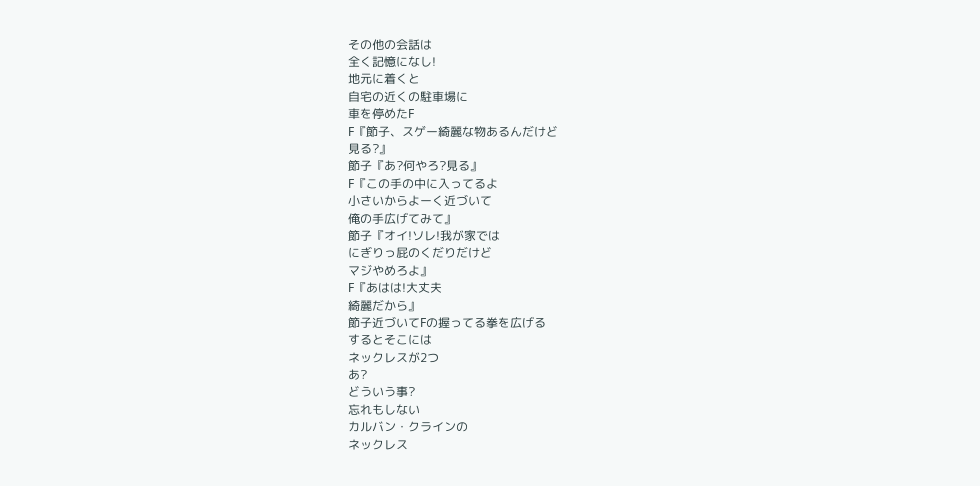その他の会話は
全く記憶になし!
地元に着くと
自宅の近くの駐車場に
車を停めたF
F『節子、スゲー綺麗な物あるんだけど
見る?』
節子『あ?何やろ?見る』
F『この手の中に入ってるよ
小さいからよーく近づいて
俺の手広げてみて』
節子『オイ!ソレ!我が家では
にぎりっ屁のくだりだけど
マジやめろよ』
F『あはは!大丈夫
綺麗だから』
節子近づいてFの握ってる拳を広げる
するとそこには
ネックレスが2つ
あ?
どういう事?
忘れもしない
カルバン・クラインの
ネックレス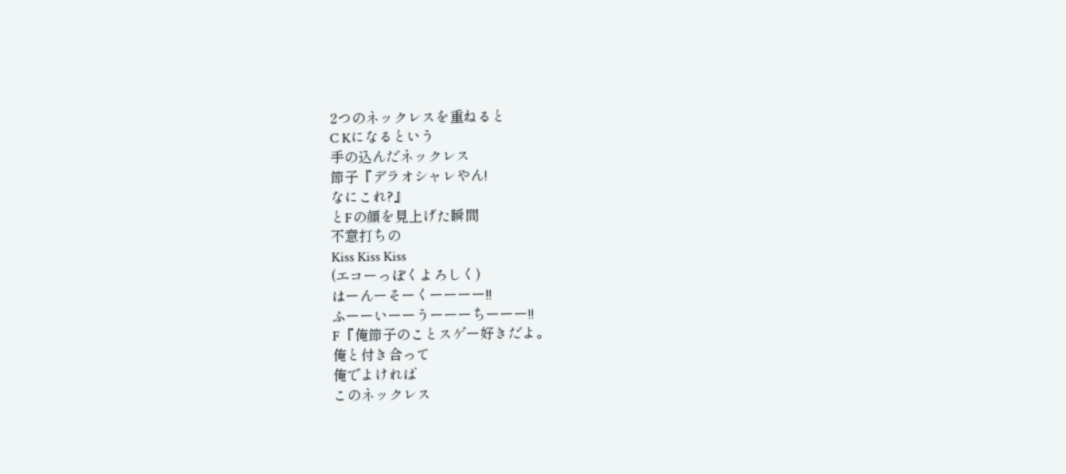2つのネックレスを重ねると
C Kになるという
手の込んだネックレス
節子『デラオシャレやん!
なにこれ?』
とFの顔を見上げた瞬間
不意打ちの
Kiss Kiss Kiss
(エコーっぽくよろしく)
はーんーそーくーーーー!!
ふーーいーーうーーーちーーー!!
F『俺節子のことスゲー好きだよ。
俺と付き合って
俺でよければ
このネックレス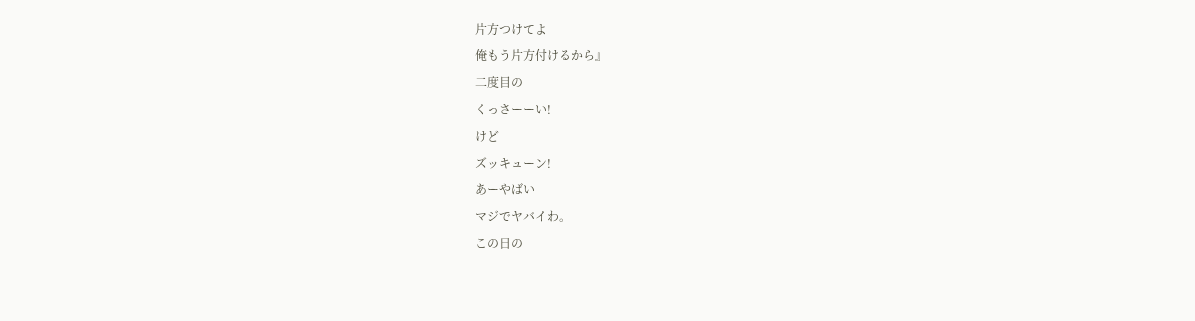片方つけてよ
俺もう片方付けるから』
二度目の
くっさーーい!
けど
ズッキューン!
あーやばい
マジでヤバイわ。
この日の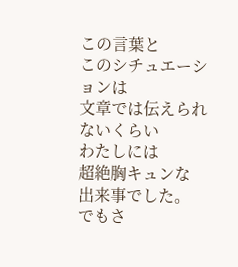この言葉と
このシチュエーションは
文章では伝えられないくらい
わたしには
超絶胸キュンな
出来事でした。
でもさ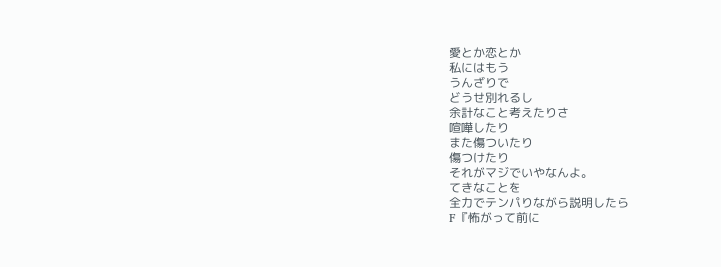愛とか恋とか
私にはもう
うんざりで
どうせ別れるし
余計なこと考えたりさ
喧嘩したり
また傷ついたり
傷つけたり
それがマジでいやなんよ。
てきなことを
全力でテンパりながら説明したら
F『怖がって前に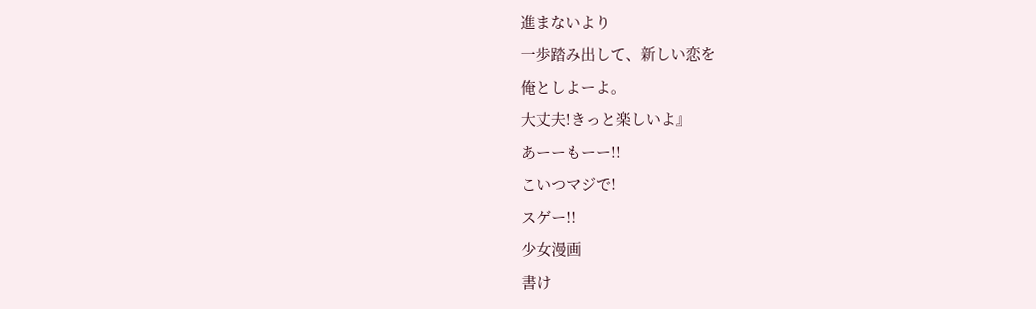進まないより
一歩踏み出して、新しい恋を
俺としよーよ。
大丈夫!きっと楽しいよ』
あーーもーー!!
こいつマジで!
スゲー!!
少女漫画
書け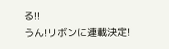る!!
うん!リボンに連載決定!